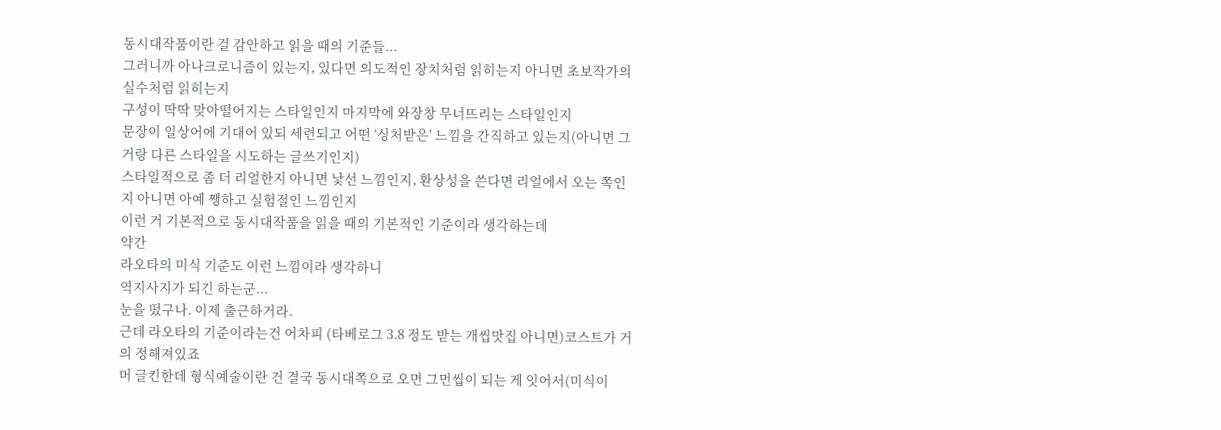동시대작품이란 걸 감안하고 읽을 때의 기준들...
그러니까 아나크로니즘이 있는지, 있다면 의도적인 장치처럼 읽히는지 아니면 초보작가의 실수처럼 읽히는지
구성이 딱딱 맞아떨어지는 스타일인지 마지막에 와장창 무너뜨리는 스타일인지
문장이 일상어에 기대어 있되 세련되고 어떤 ‘싱처받은' 느낌을 간직하고 있는지(아니면 그거랑 다른 스타일을 시도하는 글쓰기인지)
스타일적으로 좀 더 리얼한지 아니면 낯선 느낌인지, 환상성을 쓴다면 리얼에서 오는 쪽인지 아니면 아예 쨍하고 실험절인 느낌인지
이런 거 기본적으로 동시대작품을 읽을 때의 기본적인 기준이라 생각하는데
약간
라오타의 미식 기준도 이런 느낌이라 생각하니
역지사지가 되긴 하는군...
눈을 떴구나. 이제 출근하거라.
근데 라오타의 기준이라는건 어차피 (타베로그 3.8 정도 받는 개씹맛집 아니면)코스트가 거의 정해져있죠
머 글킨한데 형식예술이란 건 결국 동시대쪽으로 오면 그먼씹이 되는 게 잇어서(미식이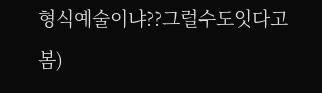형식예술이냐??그럴수도잇다고봄)